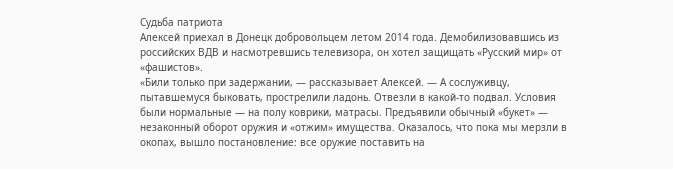Судьба патриота
Алексей приехал в Донецк добровольцем летом 2014 года. Демобилизовавшись из российских ВДВ и насмотревшись телевизора, он хотел защищать «Русский мир» от «фашистов».
«Били только при задержании, — рассказывает Алексей. — А сослуживцу, пытавшемуся быковать, прострелили ладонь. Отвезли в какой-то подвал. Условия были нормальные — на полу коврики, матрасы. Предъявили обычный «букет» — незаконный оборот оружия и «отжим» имущества. Оказалось, что пока мы мерзли в окопах, вышло постановление: все оружие поставить на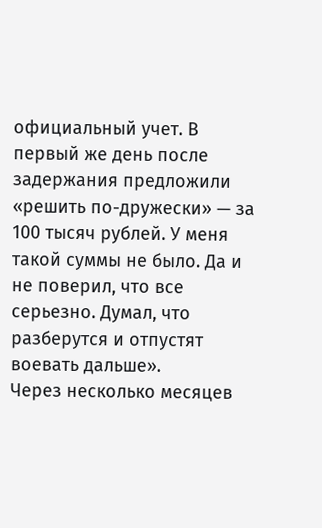официальный учет. В первый же день после задержания предложили «решить по-дружески» — за 100 тысяч рублей. У меня такой суммы не было. Да и не поверил, что все серьезно. Думал, что разберутся и отпустят воевать дальше».
Через несколько месяцев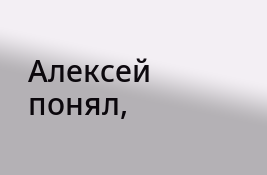Алексей понял,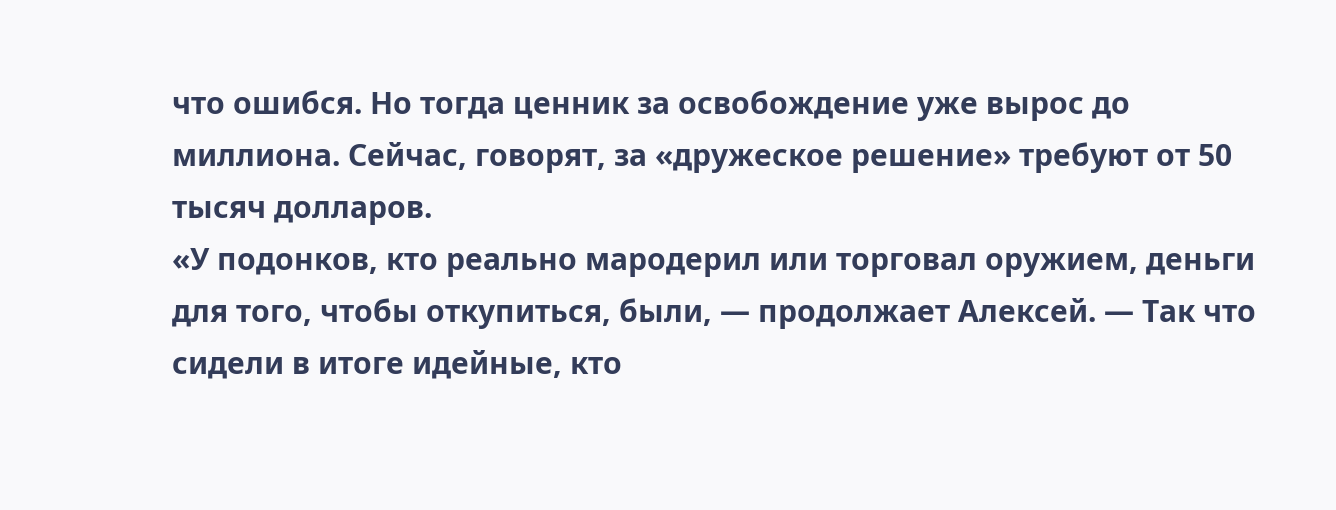что ошибся. Но тогда ценник за освобождение уже вырос до миллиона. Сейчас, говорят, за «дружеское решение» требуют от 50 тысяч долларов.
«У подонков, кто реально мародерил или торговал оружием, деньги для того, чтобы откупиться, были, — продолжает Алексей. — Так что сидели в итоге идейные, кто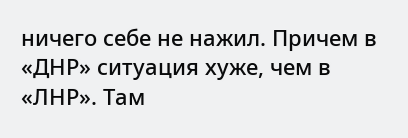ничего себе не нажил. Причем в «ДНР» ситуация хуже, чем в «ЛНР». Там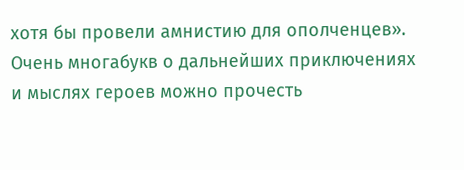хотя бы провели амнистию для ополченцев».
Очень многабукв о дальнейших приключениях и мыслях героев можно прочесть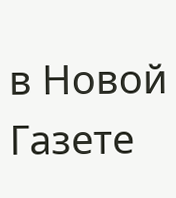в Новой Газете